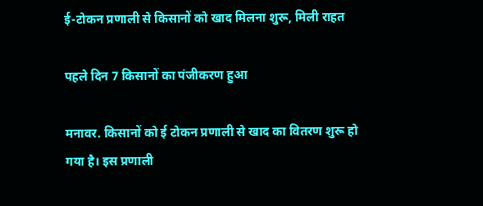ई-टोकन प्रणाली से किसानों को खाद मिलना शुरू, मिली राहत

पहले दिन 7 किसानों का पंजीकरण हुआ

मनावर. किसानों को ई टोकन प्रणाली से खाद का वितरण शुरू हो गया है। इस प्रणाली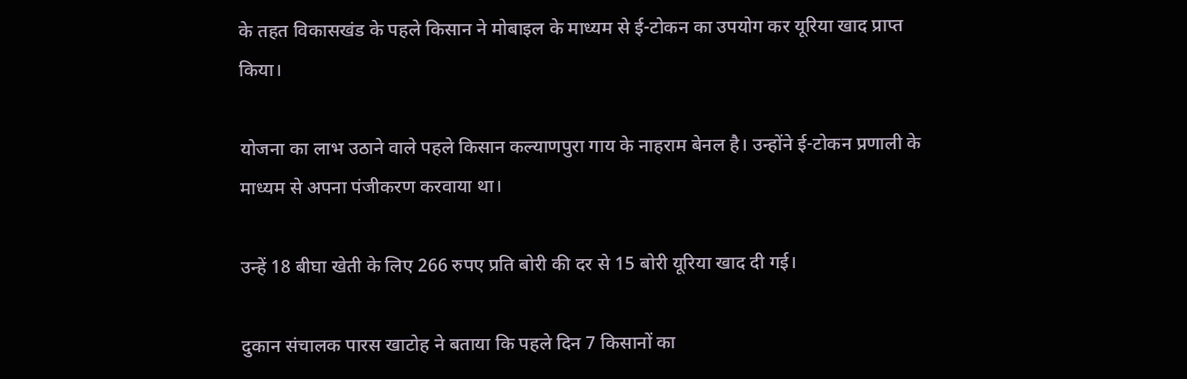के तहत विकासखंड के पहले किसान ने मोबाइल के माध्यम से ई-टोकन का उपयोग कर यूरिया खाद प्राप्त किया।

योजना का लाभ उठाने वाले पहले किसान कल्याणपुरा गाय के नाहराम बेनल है। उन्होंने ई-टोकन प्रणाली के माध्यम से अपना पंजीकरण करवाया था।

उन्हें 18 बीघा खेती के लिए 266 रुपए प्रति बोरी की दर से 15 बोरी यूरिया खाद दी गई।

दुकान संचालक पारस खाटोह ने बताया कि पहले दिन 7 किसानों का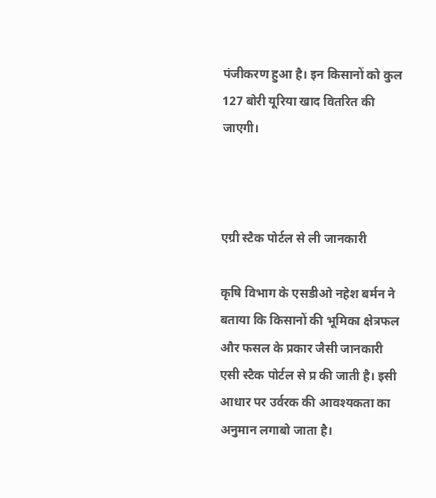पंजीकरण हुआ है। इन किसानों को कुल 127 बोरी यूरिया खाद वितरित की जाएगी।



एग्री स्टैक पोर्टल से ली जानकारी

कृषि विभाग के एसडीओ नहेश बर्मन ने बताया कि किसानों की भूमिका क्षेत्रफल और फसल के प्रकार जैसी जानकारी एसी स्टैक पोर्टल से प्र की जाती है। इसी आधार पर उर्वरक की आवश्यकता का अनुमान लगाबो जाता है।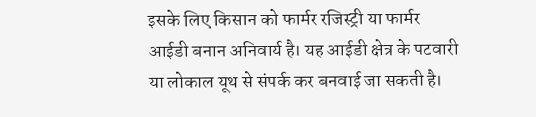इसके लिए किसान को फार्मर रजिस्ट्री या फार्मर आईडी बनान अनिवार्य है। यह आईडी क्षेत्र के पटवारी या लोकाल यूथ से संपर्क कर बनवाई जा सकती है।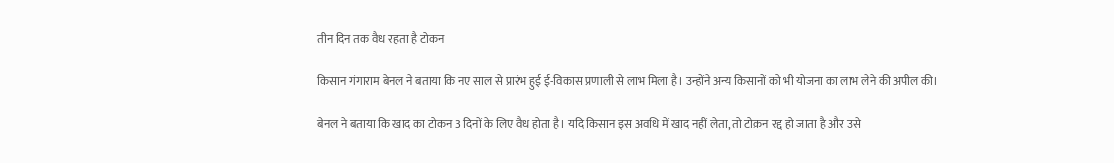तीन दिन तक वैध रहता है टोकन

किसान गंगाराम बेनल ने बताया कि नए साल से प्रारंभ हुई ई-विकास प्रणाली से लाभ मिला है। उन्होंने अन्य किसानों को भी योजना का लाभ लेने की अपील की।

बेनल ने बताया कि खाद का टोकन 3 दिनों के लिए वैध होता है। यदि किसान इस अवधि में खाद नहीं लेता, तो टोक़न रद्द हो जाता है और उसे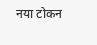नया टोकन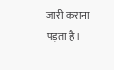जारी कराना पड़ता है।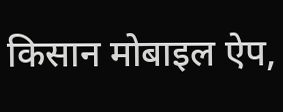किसान मोबाइल ऐप,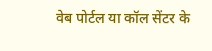वेब पोर्टल या कॉल सेंटर के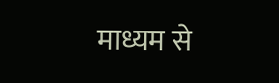माध्यम से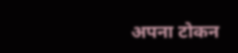अपना टोकन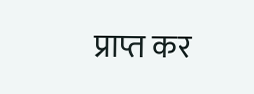प्राप्त कर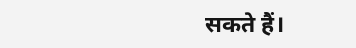सकते हैं।